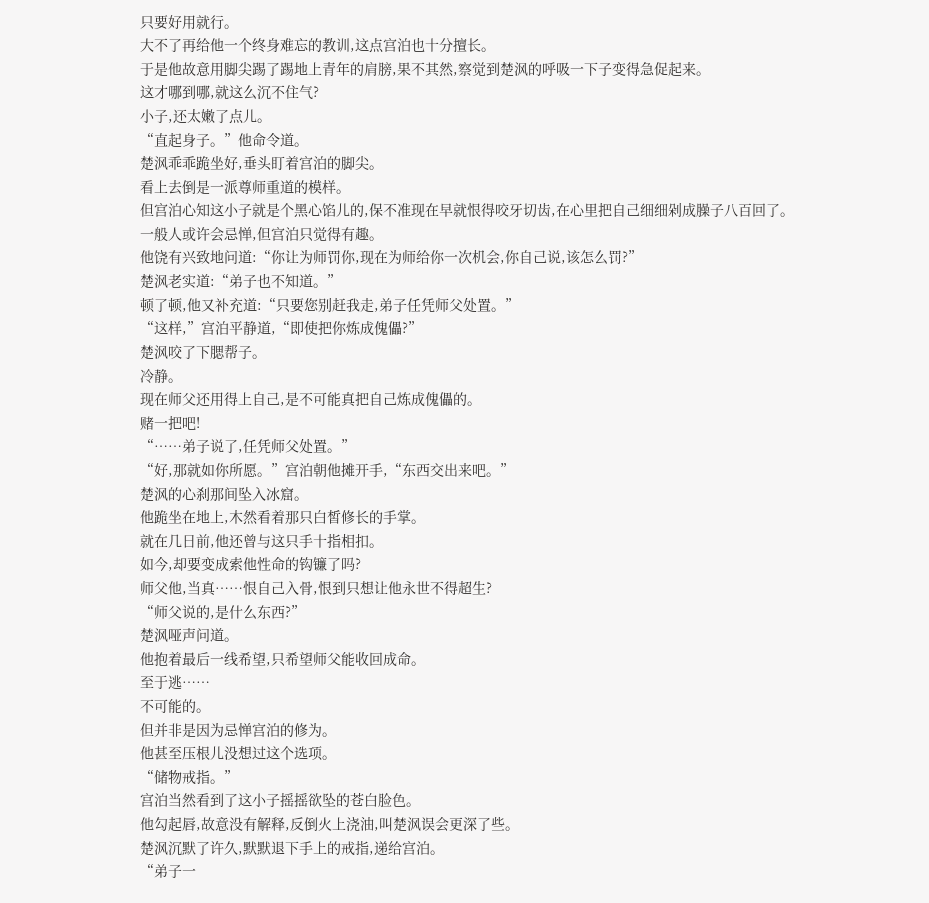只要好用就行。
大不了再给他一个终身难忘的教训,这点宫泊也十分擅长。
于是他故意用脚尖踢了踢地上青年的肩膀,果不其然,察觉到楚沨的呼吸一下子变得急促起来。
这才哪到哪,就这么沉不住气?
小子,还太嫩了点儿。
“直起身子。”他命令道。
楚沨乖乖跪坐好,垂头盯着宫泊的脚尖。
看上去倒是一派尊师重道的模样。
但宫泊心知这小子就是个黑心馅儿的,保不准现在早就恨得咬牙切齿,在心里把自己细细剁成臊子八百回了。
一般人或许会忌惮,但宫泊只觉得有趣。
他饶有兴致地问道:“你让为师罚你,现在为师给你一次机会,你自己说,该怎么罚?”
楚沨老实道:“弟子也不知道。”
顿了顿,他又补充道:“只要您别赶我走,弟子任凭师父处置。”
“这样,”宫泊平静道,“即使把你炼成傀儡?”
楚沨咬了下腮帮子。
冷静。
现在师父还用得上自己,是不可能真把自己炼成傀儡的。
赌一把吧!
“……弟子说了,任凭师父处置。”
“好,那就如你所愿。”宫泊朝他摊开手,“东西交出来吧。”
楚沨的心刹那间坠入冰窟。
他跪坐在地上,木然看着那只白皙修长的手掌。
就在几日前,他还曾与这只手十指相扣。
如今,却要变成索他性命的钩镰了吗?
师父他,当真……恨自己入骨,恨到只想让他永世不得超生?
“师父说的,是什么东西?”
楚沨哑声问道。
他抱着最后一线希望,只希望师父能收回成命。
至于逃……
不可能的。
但并非是因为忌惮宫泊的修为。
他甚至压根儿没想过这个选项。
“储物戒指。”
宫泊当然看到了这小子摇摇欲坠的苍白脸色。
他勾起唇,故意没有解释,反倒火上浇油,叫楚沨误会更深了些。
楚沨沉默了许久,默默退下手上的戒指,递给宫泊。
“弟子一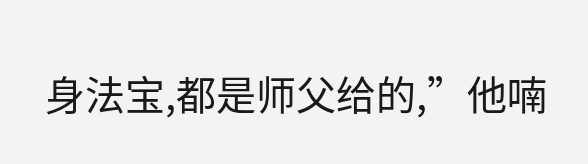身法宝,都是师父给的,”他喃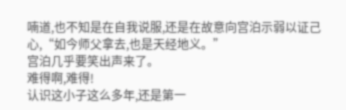喃道,也不知是在自我说服,还是在故意向宫泊示弱以证己心,“如今师父拿去,也是天经地义。”
宫泊几乎要笑出声来了。
难得啊,难得!
认识这小子这么多年,还是第一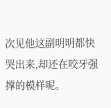次见他这副明明都快哭出来,却还在咬牙强撑的模样呢。